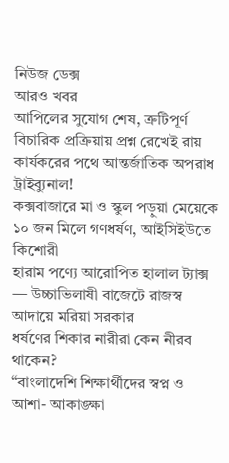নিউজ ডেক্স
আরও খবর
আপিলের সুযোগ শেষ, ত্রুটিপূর্ণ বিচারিক প্রক্রিয়ায় প্রশ্ন রেখেই রায় কার্যকরের পথে আন্তর্জাতিক অপরাধ ট্রাইব্যুনাল!
কক্সবাজারে মা ও স্কুল পড়ুয়া মেয়েকে ১০ জন মিলে গণধর্ষণ, আইসিইউতে কিশোরী
হারাম পণ্যে আরোপিত হালাল ট্যাক্স — উচ্চাভিলাষী বাজেটে রাজস্ব আদায়ে মরিয়া সরকার
ধর্ষণের শিকার নারীরা কেন নীরব থাকেন?
“বাংলাদেশি শিক্ষার্থীদের স্বপ্ন ও আশা- আকাঙ্ক্ষা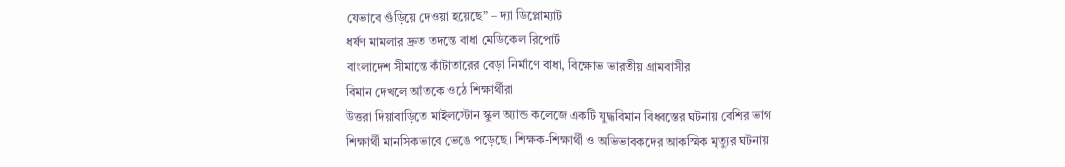যেভাবে গুঁড়িয়ে দেওয়া হয়েছে” – দ্যা ডিপ্লোম্যাট
ধর্ষণ মামলার দ্রুত তদন্তে বাধা মেডিকেল রিপোর্ট
বাংলাদেশ সীমান্তে কাঁটাতারের বেড়া নির্মাণে বাধা, বিক্ষোভ ভারতীয় গ্রামবাসীর
বিমান দেখলে আঁতকে ওঠে শিক্ষার্থীরা
উত্তরা দিয়াবাড়িতে মাইলস্টোন স্কুল অ্যান্ড কলেজে একটি যুদ্ধবিমান বিধ্বস্তের ঘটনায় বেশির ভাগ শিক্ষার্থী মানসিকভাবে ভেঙে পড়েছে। শিক্ষক-শিক্ষার্থী ও অভিভাবকদের আকস্মিক মৃত্যুর ঘটনায়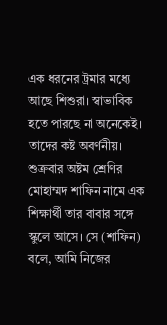এক ধরনের ট্রমার মধ্যে আছে শিশুরা। স্বাভাবিক হতে পারছে না অনেকেই। তাদের কষ্ট অবর্ণনীয়। শুক্রবার অষ্টম শ্রেণির মোহাম্মদ শাফিন নামে এক শিক্ষার্থী তার বাবার সঙ্গে স্কুলে আসে। সে (শাফিন) বলে, আমি নিজের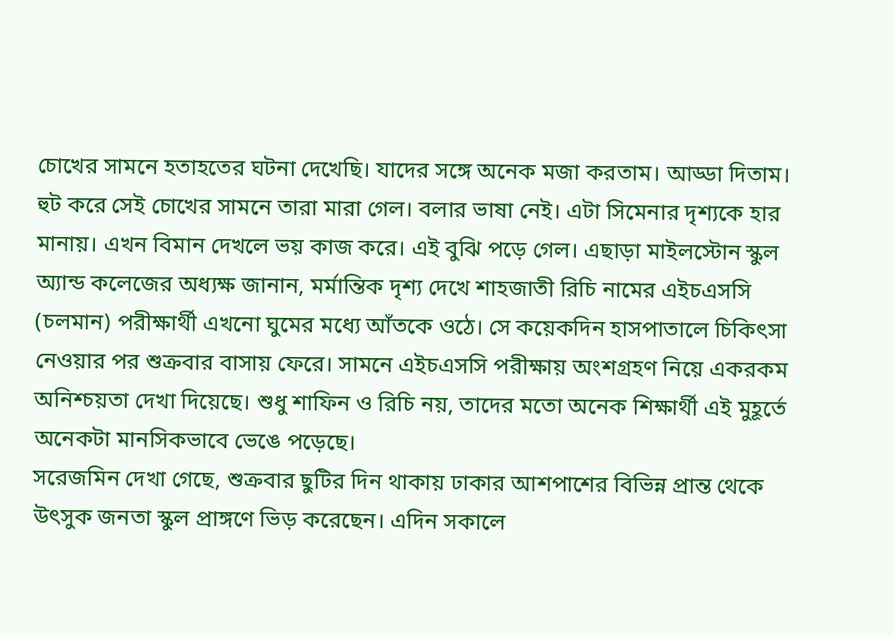চোখের সামনে হতাহতের ঘটনা দেখেছি। যাদের সঙ্গে অনেক মজা করতাম। আড্ডা দিতাম। হুট করে সেই চোখের সামনে তারা মারা গেল। বলার ভাষা নেই। এটা সিমেনার দৃশ্যকে হার মানায়। এখন বিমান দেখলে ভয় কাজ করে। এই বুঝি পড়ে গেল। এছাড়া মাইলস্টোন স্কুল অ্যান্ড কলেজের অধ্যক্ষ জানান, মর্মান্তিক দৃশ্য দেখে শাহজাতী রিচি নামের এইচএসসি (চলমান) পরীক্ষার্থী এখনো ঘুমের মধ্যে আঁতকে ওঠে। সে কয়েকদিন হাসপাতালে চিকিৎসা নেওয়ার পর শুক্রবার বাসায় ফেরে। সামনে এইচএসসি পরীক্ষায় অংশগ্রহণ নিয়ে একরকম অনিশ্চয়তা দেখা দিয়েছে। শুধু শাফিন ও রিচি নয়, তাদের মতো অনেক শিক্ষার্থী এই মুহূর্তে অনেকটা মানসিকভাবে ভেঙে পড়েছে।
সরেজমিন দেখা গেছে, শুক্রবার ছুটির দিন থাকায় ঢাকার আশপাশের বিভিন্ন প্রান্ত থেকে উৎসুক জনতা স্কুল প্রাঙ্গণে ভিড় করেছেন। এদিন সকালে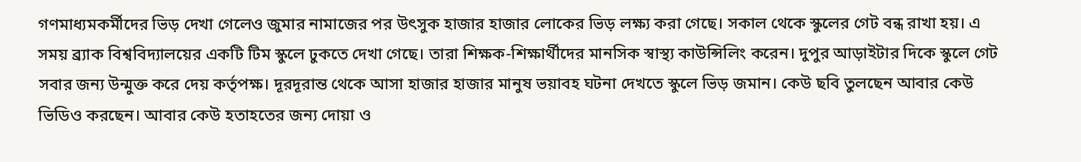গণমাধ্যমকর্মীদের ভিড় দেখা গেলেও জুমার নামাজের পর উৎসুক হাজার হাজার লোকের ভিড় লক্ষ্য করা গেছে। সকাল থেকে স্কুলের গেট বন্ধ রাখা হয়। এ সময় ব্র্যাক বিশ্ববিদ্যালয়ের একটি টিম স্কুলে ঢুকতে দেখা গেছে। তারা শিক্ষক-শিক্ষার্থীদের মানসিক স্বাস্থ্য কাউন্সিলিং করেন। দুপুর আড়াইটার দিকে স্কুলে গেট সবার জন্য উন্মুক্ত করে দেয় কর্তৃপক্ষ। দূরদূরান্ত থেকে আসা হাজার হাজার মানুষ ভয়াবহ ঘটনা দেখতে স্কুলে ভিড় জমান। কেউ ছবি তুলছেন আবার কেউ ভিডিও করছেন। আবার কেউ হতাহতের জন্য দোয়া ও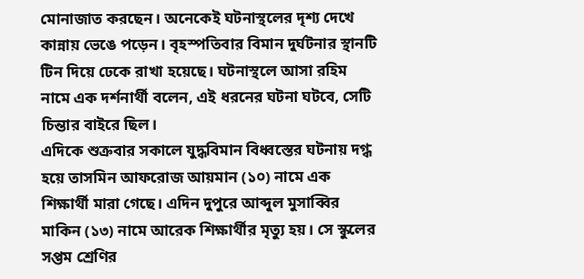মোনাজাত করছেন। অনেকেই ঘটনাস্থলের দৃশ্য দেখে কান্নায় ভেঙে পড়েন। বৃহস্পতিবার বিমান দুর্ঘটনার স্থানটি টিন দিয়ে ঢেকে রাখা হয়েছে। ঘটনাস্থলে আসা রহিম নামে এক দর্শনার্থী বলেন, এই ধরনের ঘটনা ঘটবে, সেটি চিন্তার বাইরে ছিল।
এদিকে শুক্রবার সকালে যুদ্ধবিমান বিধ্বস্তের ঘটনায় দগ্ধ হয়ে তাসমিন আফরোজ আয়মান (১০) নামে এক শিক্ষার্থী মারা গেছে। এদিন দুপুরে আব্দুল মুসাব্বির মাকিন (১৩) নামে আরেক শিক্ষার্থীর মৃত্যু হয়। সে স্কুলের সপ্তম শ্রেণির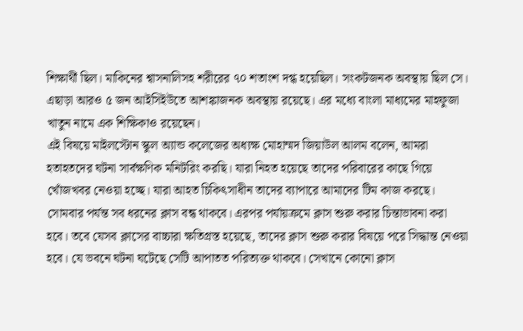শিক্ষার্থী ছিল। মাকিনের শ্বাসনালিসহ শরীরের ৭০ শতাংশ দগ্ধ হয়েছিল। সংকটজনক অবস্থায় ছিল সে। এছাড়া আরও ৫ জন আইসিইউতে আশঙ্কাজনক অবস্থায় রয়েছে। এর মধ্যে বাংলা মাধ্যমের মাহফুজা খাতুন নামে এক শিক্ষিকাও রয়েছেন।
এই বিষয়ে মাইলস্টোন স্কুল অ্যান্ড কলেজের অধ্যক্ষ মোহাম্মদ জিয়াউল আলম বলেন, আমরা হতাহতদের ঘটনা সার্বক্ষণিক মনিটরিং করছি। যারা নিহত হয়েছে তাদের পরিবারের কাছে গিয়ে খোঁজখবর নেওয়া হচ্ছে। যারা আহত চিকিৎসাধীন তাদের ব্যাপারে আমাদের টিম কাজ করছে। সোমবার পর্যন্ত সব ধরনের ক্লাস বন্ধ থাকবে। এরপর পর্যায়ক্রমে ক্লাস শুরু করার চিন্তাভাবনা করা হবে। তবে যেসব ক্লাসের বাচ্চারা ক্ষতিগ্রস্ত হয়েছে, তাদের ক্লাস শুরু করার বিষয়ে পরে সিদ্ধান্ত নেওয়া হবে। যে ভবনে ঘটনা ঘটেছে সেটি আপাতত পরিত্যক্ত থাকবে। সেখানে কোনো ক্লাস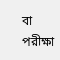বা পরীক্ষা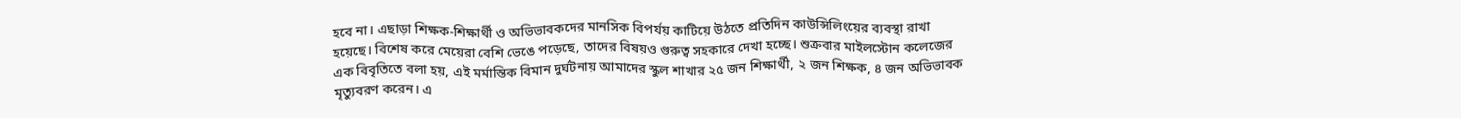হবে না। এছাড়া শিক্ষক-শিক্ষার্থী ও অভিভাবকদের মানসিক বিপর্যয় কাটিয়ে উঠতে প্রতিদিন কাউন্সিলিংয়ের ব্যবস্থা রাখা হয়েছে। বিশেষ করে মেয়েরা বেশি ভেঙে পড়েছে, তাদের বিষয়ও গুরুত্ব সহকারে দেখা হচ্ছে। শুক্রবার মাইলস্টোন কলেজের এক বিবৃতিতে বলা হয়, এই মর্মান্তিক বিমান দুর্ঘটনায় আমাদের স্কুল শাখার ২৫ জন শিক্ষার্থী, ২ জন শিক্ষক, ৪ জন অভিভাবক মৃত্যুবরণ করেন। এ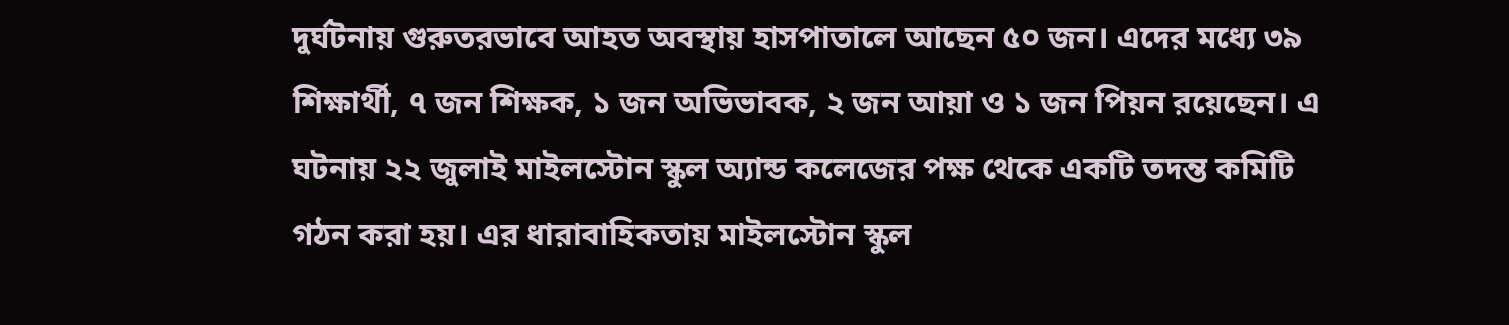দুর্ঘটনায় গুরুতরভাবে আহত অবস্থায় হাসপাতালে আছেন ৫০ জন। এদের মধ্যে ৩৯ শিক্ষার্থী, ৭ জন শিক্ষক, ১ জন অভিভাবক, ২ জন আয়া ও ১ জন পিয়ন রয়েছেন। এ ঘটনায় ২২ জুলাই মাইলস্টোন স্কুল অ্যান্ড কলেজের পক্ষ থেকে একটি তদন্ত কমিটি গঠন করা হয়। এর ধারাবাহিকতায় মাইলস্টোন স্কুল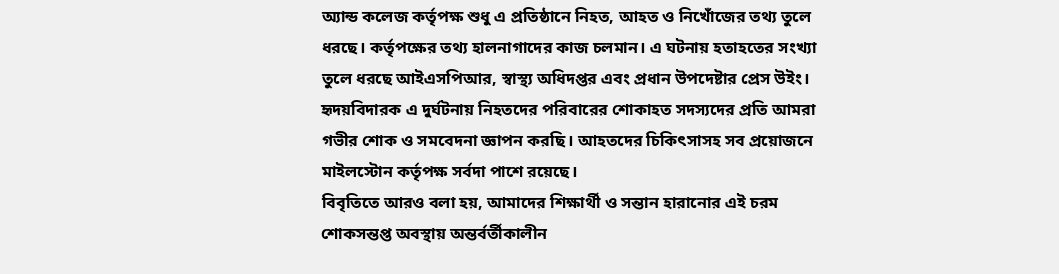অ্যান্ড কলেজ কর্তৃপক্ষ শুধু এ প্রতিষ্ঠানে নিহত, আহত ও নিখোঁজের তথ্য তুলে ধরছে। কর্তৃপক্ষের তথ্য হালনাগাদের কাজ চলমান। এ ঘটনায় হতাহতের সংখ্যা তুলে ধরছে আইএসপিআর, স্বাস্থ্য অধিদপ্তর এবং প্রধান উপদেষ্টার প্রেস উইং। হৃদয়বিদারক এ দুর্ঘটনায় নিহতদের পরিবারের শোকাহত সদস্যদের প্রতি আমরা গভীর শোক ও সমবেদনা জ্ঞাপন করছি। আহতদের চিকিৎসাসহ সব প্রয়োজনে মাইলস্টোন কর্তৃপক্ষ সর্বদা পাশে রয়েছে।
বিবৃতিতে আরও বলা হয়, আমাদের শিক্ষার্থী ও সন্তান হারানোর এই চরম শোকসন্তপ্ত অবস্থায় অন্তর্বর্তীকালীন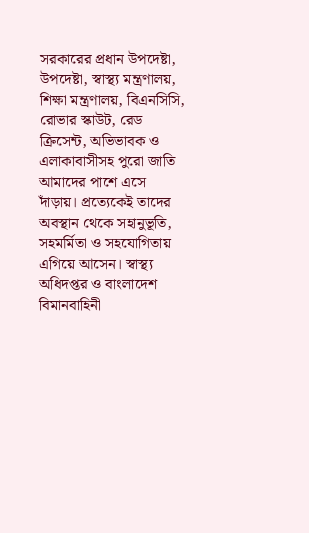সরকারের প্রধান উপদেষ্টা, উপদেষ্টা, স্বাস্থ্য মন্ত্রণালয়, শিক্ষা মন্ত্রণালয়, বিএনসিসি, রোভার স্কাউট, রেড ক্রিসেন্ট, অভিভাবক ও এলাকাবাসীসহ পুরো জাতি আমাদের পাশে এসে দাঁড়ায়। প্রত্যেকেই তাদের অবস্থান থেকে সহানুভূতি, সহমর্মিতা ও সহযোগিতায় এগিয়ে আসেন। স্বাস্থ্য অধিদপ্তর ও বাংলাদেশ বিমানবাহিনী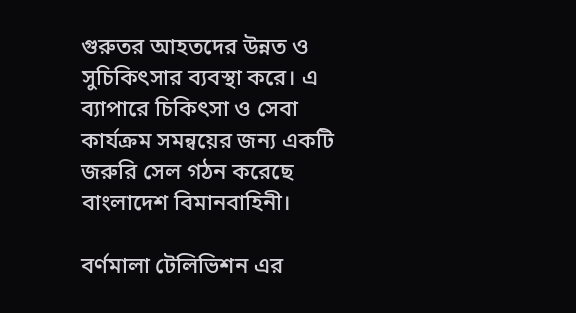গুরুতর আহতদের উন্নত ও সুচিকিৎসার ব্যবস্থা করে। এ ব্যাপারে চিকিৎসা ও সেবা কার্যক্রম সমন্বয়ের জন্য একটি জরুরি সেল গঠন করেছে বাংলাদেশ বিমানবাহিনী।

বর্ণমালা টেলিভিশন এর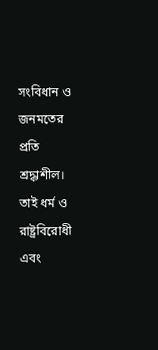সংবিধান ও জনমতের প্রতি শ্রদ্ধাশীল। তাই ধর্ম ও রাষ্ট্রবিরোধী এবং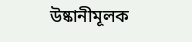উষ্কানীমূলক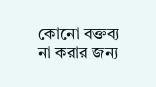কোনো বক্তব্য না করার জন্য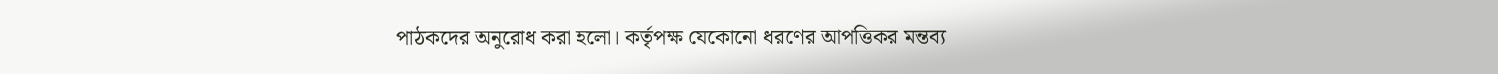পাঠকদের অনুরোধ করা হলো। কর্তৃপক্ষ যেকোনো ধরণের আপত্তিকর মন্তব্য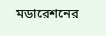মডারেশনের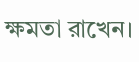ক্ষমতা রাখেন।